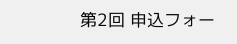第2回 申込フォー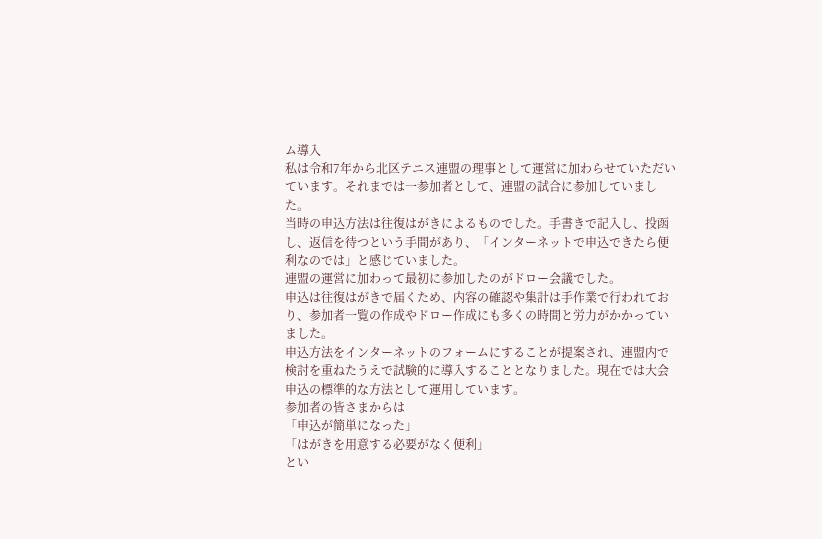ム導入
私は令和7年から北区テニス連盟の理事として運営に加わらせていただいています。それまでは一参加者として、連盟の試合に参加していました。
当時の申込方法は往復はがきによるものでした。手書きで記入し、投函し、返信を待つという手間があり、「インターネットで申込できたら便利なのでは」と感じていました。
連盟の運営に加わって最初に参加したのがドロー会議でした。
申込は往復はがきで届くため、内容の確認や集計は手作業で行われており、参加者一覧の作成やドロー作成にも多くの時間と労力がかかっていました。
申込方法をインターネットのフォームにすることが提案され、連盟内で検討を重ねたうえで試験的に導入することとなりました。現在では大会申込の標準的な方法として運用しています。
参加者の皆さまからは
「申込が簡単になった」
「はがきを用意する必要がなく便利」
とい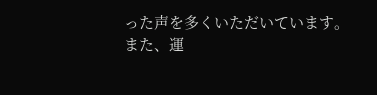った声を多くいただいています。
また、運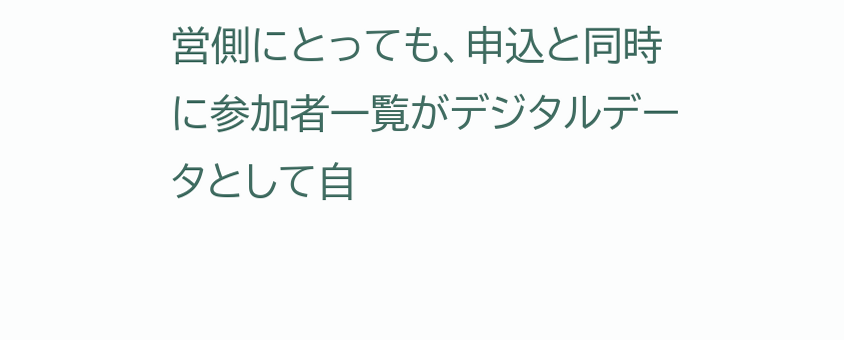営側にとっても、申込と同時に参加者一覧がデジタルデータとして自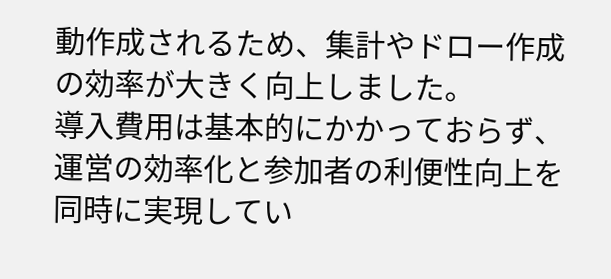動作成されるため、集計やドロー作成の効率が大きく向上しました。
導入費用は基本的にかかっておらず、運営の効率化と参加者の利便性向上を同時に実現してい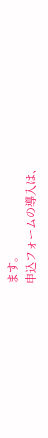ます。
申込フォームの導入は、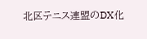北区テニス連盟のDX化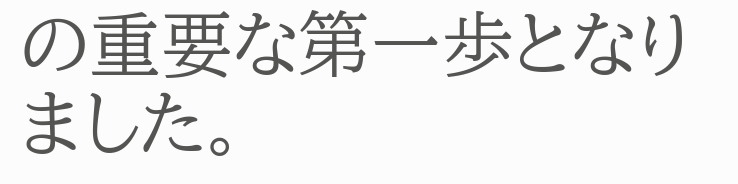の重要な第一歩となりました。